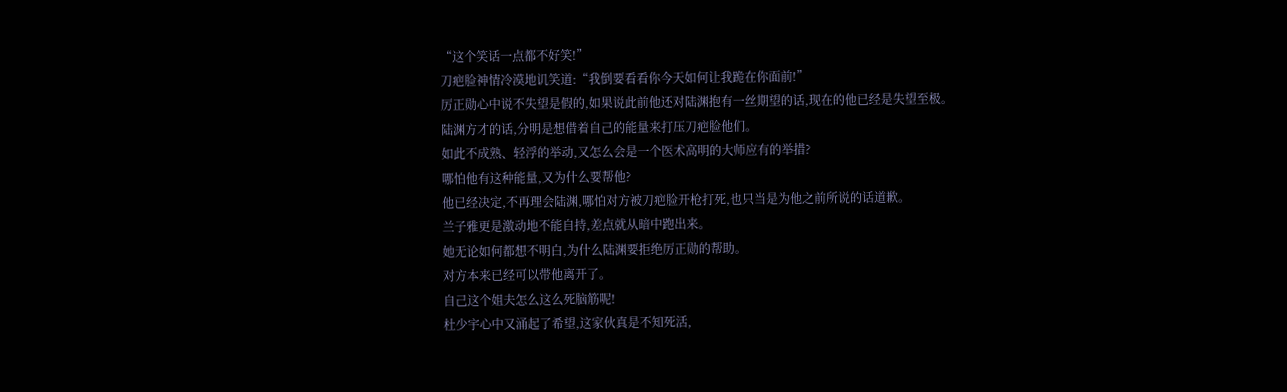“这个笑话一点都不好笑!”
刀疤脸神情冷漠地讥笑道:“我倒要看看你今天如何让我跪在你面前!”
厉正勋心中说不失望是假的,如果说此前他还对陆渊抱有一丝期望的话,现在的他已经是失望至极。
陆渊方才的话,分明是想借着自己的能量来打压刀疤脸他们。
如此不成熟、轻浮的举动,又怎么会是一个医术高明的大师应有的举措?
哪怕他有这种能量,又为什么要帮他?
他已经决定,不再理会陆渊,哪怕对方被刀疤脸开枪打死,也只当是为他之前所说的话道歉。
兰子雅更是激动地不能自持,差点就从暗中跑出来。
她无论如何都想不明白,为什么陆渊要拒绝厉正勋的帮助。
对方本来已经可以带他离开了。
自己这个姐夫怎么这么死脑筋呢!
杜少宇心中又涌起了希望,这家伙真是不知死活,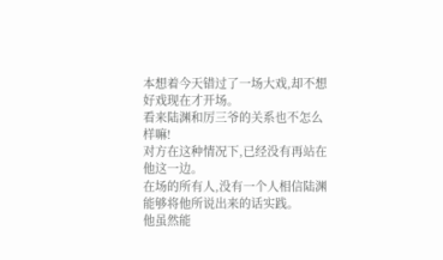本想着今天错过了一场大戏,却不想好戏现在才开场。
看来陆渊和厉三爷的关系也不怎么样嘛!
对方在这种情况下,已经没有再站在他这一边。
在场的所有人,没有一个人相信陆渊能够将他所说出来的话实践。
他虽然能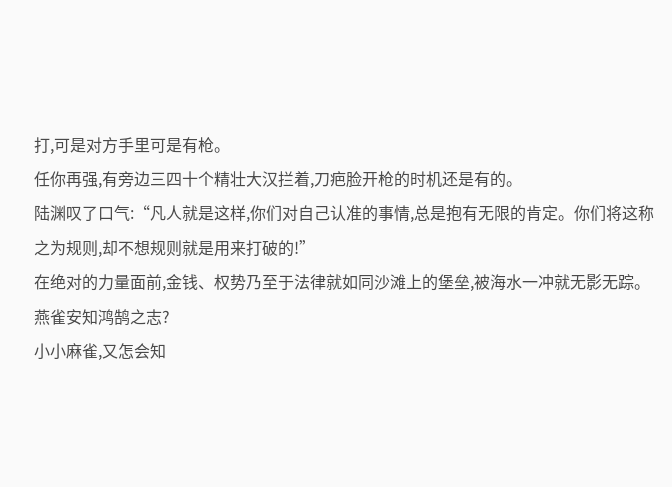打,可是对方手里可是有枪。
任你再强,有旁边三四十个精壮大汉拦着,刀疤脸开枪的时机还是有的。
陆渊叹了口气:“凡人就是这样,你们对自己认准的事情,总是抱有无限的肯定。你们将这称之为规则,却不想规则就是用来打破的!”
在绝对的力量面前,金钱、权势乃至于法律就如同沙滩上的堡垒,被海水一冲就无影无踪。
燕雀安知鸿鹄之志?
小小麻雀,又怎会知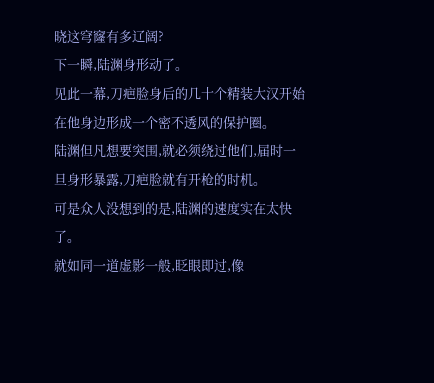晓这穹窿有多辽阔?
下一瞬,陆渊身形动了。
见此一幕,刀疤脸身后的几十个精装大汉开始在他身边形成一个密不透风的保护圈。
陆渊但凡想要突围,就必须绕过他们,届时一旦身形暴露,刀疤脸就有开枪的时机。
可是众人没想到的是,陆渊的速度实在太快了。
就如同一道虚影一般,眨眼即过,像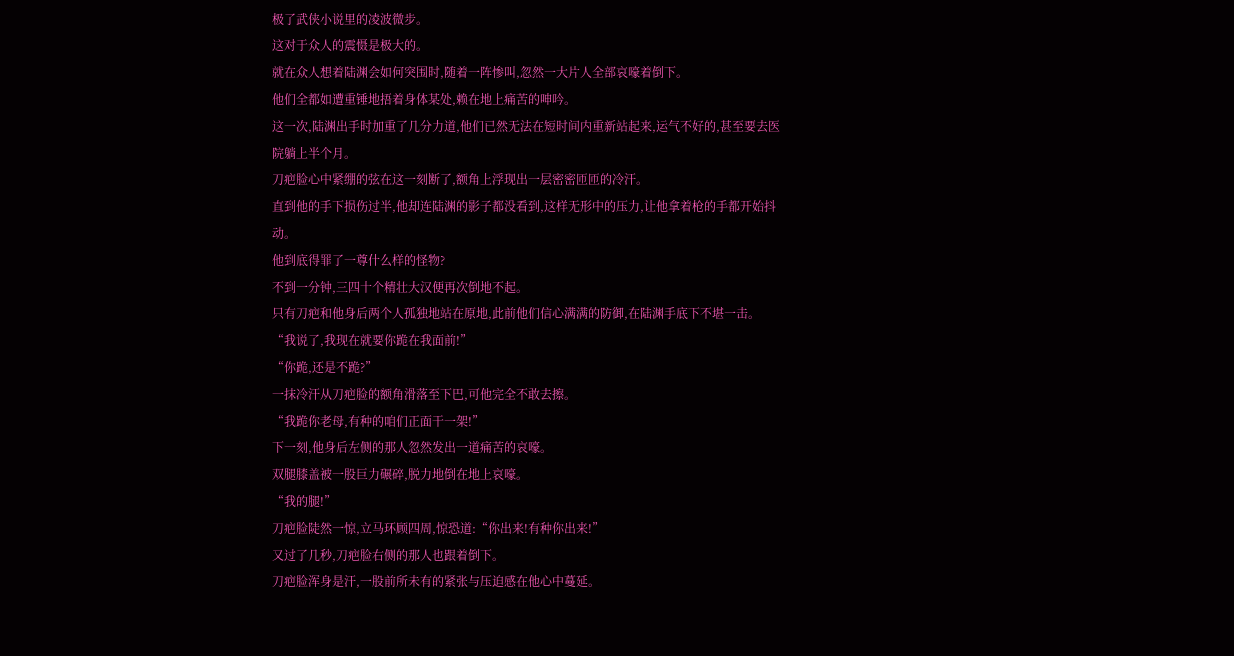极了武侠小说里的凌波微步。
这对于众人的震慑是极大的。
就在众人想着陆渊会如何突围时,随着一阵惨叫,忽然一大片人全部哀嚎着倒下。
他们全都如遭重锤地捂着身体某处,赖在地上痛苦的呻吟。
这一次,陆渊出手时加重了几分力道,他们已然无法在短时间内重新站起来,运气不好的,甚至要去医院躺上半个月。
刀疤脸心中紧绷的弦在这一刻断了,额角上浮现出一层密密匝匝的冷汗。
直到他的手下损伤过半,他却连陆渊的影子都没看到,这样无形中的压力,让他拿着枪的手都开始抖动。
他到底得罪了一尊什么样的怪物?
不到一分钟,三四十个精壮大汉便再次倒地不起。
只有刀疤和他身后两个人孤独地站在原地,此前他们信心满满的防御,在陆渊手底下不堪一击。
“我说了,我现在就要你跪在我面前!”
“你跪,还是不跪?”
一抹冷汗从刀疤脸的额角滑落至下巴,可他完全不敢去擦。
“我跪你老母,有种的咱们正面干一架!”
下一刻,他身后左侧的那人忽然发出一道痛苦的哀嚎。
双腿膝盖被一股巨力碾碎,脱力地倒在地上哀嚎。
“我的腿!”
刀疤脸陡然一惊,立马环顾四周,惊恐道:“你出来!有种你出来!”
又过了几秒,刀疤脸右侧的那人也跟着倒下。
刀疤脸浑身是汗,一股前所未有的紧张与压迫感在他心中蔓延。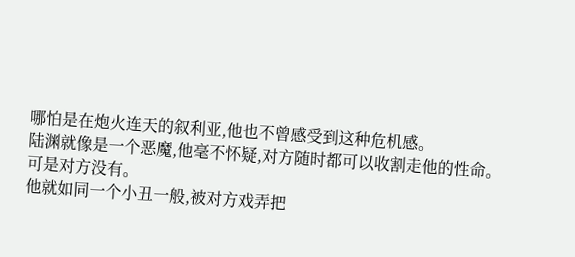哪怕是在炮火连天的叙利亚,他也不曾感受到这种危机感。
陆渊就像是一个恶魔,他毫不怀疑,对方随时都可以收割走他的性命。
可是对方没有。
他就如同一个小丑一般,被对方戏弄把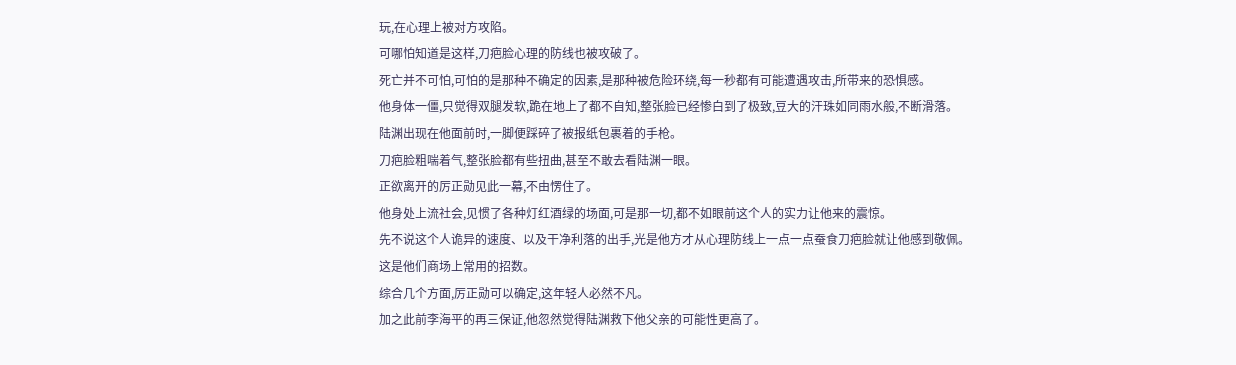玩,在心理上被对方攻陷。
可哪怕知道是这样,刀疤脸心理的防线也被攻破了。
死亡并不可怕,可怕的是那种不确定的因素,是那种被危险环绕,每一秒都有可能遭遇攻击,所带来的恐惧感。
他身体一僵,只觉得双腿发软,跪在地上了都不自知,整张脸已经惨白到了极致,豆大的汗珠如同雨水般,不断滑落。
陆渊出现在他面前时,一脚便踩碎了被报纸包裹着的手枪。
刀疤脸粗喘着气,整张脸都有些扭曲,甚至不敢去看陆渊一眼。
正欲离开的厉正勋见此一幕,不由愣住了。
他身处上流社会,见惯了各种灯红酒绿的场面,可是那一切,都不如眼前这个人的实力让他来的震惊。
先不说这个人诡异的速度、以及干净利落的出手,光是他方才从心理防线上一点一点蚕食刀疤脸就让他感到敬佩。
这是他们商场上常用的招数。
综合几个方面,厉正勋可以确定,这年轻人必然不凡。
加之此前李海平的再三保证,他忽然觉得陆渊救下他父亲的可能性更高了。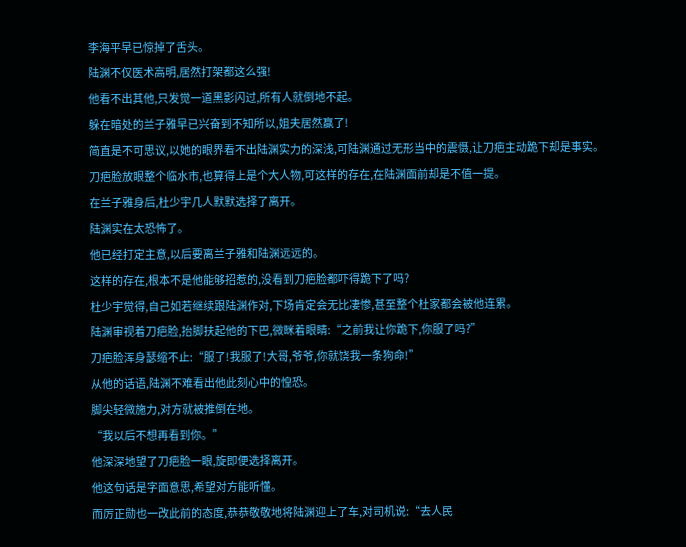李海平早已惊掉了舌头。
陆渊不仅医术高明,居然打架都这么强!
他看不出其他,只发觉一道黑影闪过,所有人就倒地不起。
躲在暗处的兰子雅早已兴奋到不知所以,姐夫居然赢了!
简直是不可思议,以她的眼界看不出陆渊实力的深浅,可陆渊通过无形当中的震慑,让刀疤主动跪下却是事实。
刀疤脸放眼整个临水市,也算得上是个大人物,可这样的存在,在陆渊面前却是不值一提。
在兰子雅身后,杜少宇几人默默选择了离开。
陆渊实在太恐怖了。
他已经打定主意,以后要离兰子雅和陆渊远远的。
这样的存在,根本不是他能够招惹的,没看到刀疤脸都吓得跪下了吗?
杜少宇觉得,自己如若继续跟陆渊作对,下场肯定会无比凄惨,甚至整个杜家都会被他连累。
陆渊审视着刀疤脸,抬脚扶起他的下巴,微眯着眼睛:“之前我让你跪下,你服了吗?”
刀疤脸浑身瑟缩不止:“服了!我服了!大哥,爷爷,你就饶我一条狗命!”
从他的话语,陆渊不难看出他此刻心中的惶恐。
脚尖轻微施力,对方就被推倒在地。
“我以后不想再看到你。”
他深深地望了刀疤脸一眼,旋即便选择离开。
他这句话是字面意思,希望对方能听懂。
而厉正勋也一改此前的态度,恭恭敬敬地将陆渊迎上了车,对司机说:“去人民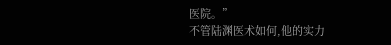医院。”
不管陆渊医术如何,他的实力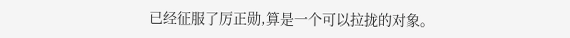已经征服了厉正勋,算是一个可以拉拢的对象。